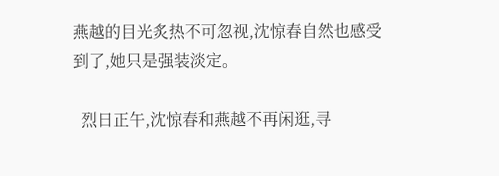燕越的目光炙热不可忽视,沈惊春自然也感受到了,她只是强装淡定。

  烈日正午,沈惊春和燕越不再闲逛,寻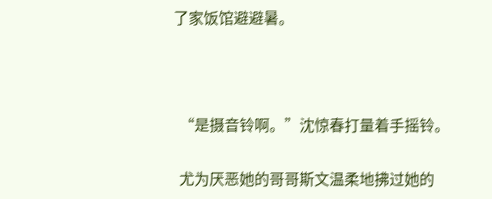了家饭馆避避暑。



  “是摄音铃啊。”沈惊春打量着手摇铃。

  尤为厌恶她的哥哥斯文温柔地拂过她的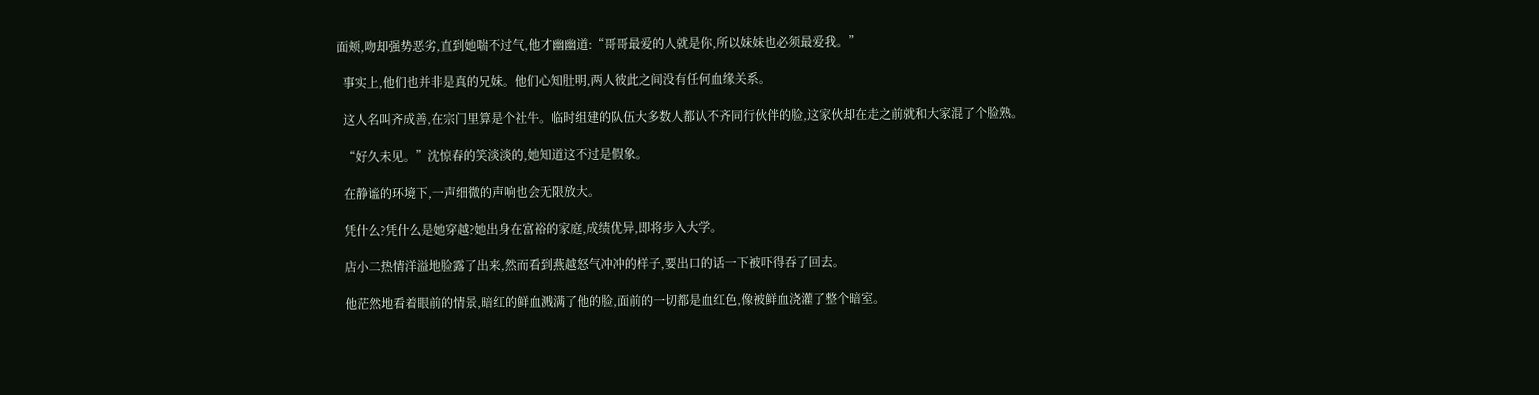面颊,吻却强势恶劣,直到她喘不过气,他才幽幽道:“哥哥最爱的人就是你,所以妹妹也必须最爱我。”

  事实上,他们也并非是真的兄妹。他们心知肚明,两人彼此之间没有任何血缘关系。

  这人名叫齐成善,在宗门里算是个社牛。临时组建的队伍大多数人都认不齐同行伙伴的脸,这家伙却在走之前就和大家混了个脸熟。

  “好久未见。”沈惊春的笑淡淡的,她知道这不过是假象。

  在静谧的环境下,一声细微的声响也会无限放大。

  凭什么?凭什么是她穿越?她出身在富裕的家庭,成绩优异,即将步入大学。

  店小二热情洋溢地脸露了出来,然而看到燕越怒气冲冲的样子,要出口的话一下被吓得吞了回去。

  他茫然地看着眼前的情景,暗红的鲜血溅满了他的脸,面前的一切都是血红色,像被鲜血浇灌了整个暗室。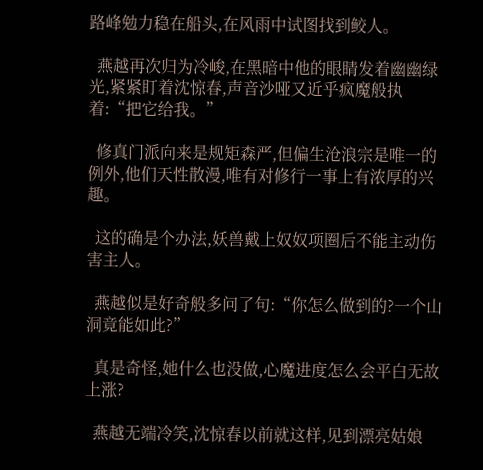路峰勉力稳在船头,在风雨中试图找到鲛人。

  燕越再次归为冷峻,在黑暗中他的眼睛发着幽幽绿光,紧紧盯着沈惊春,声音沙哑又近乎疯魔般执着:“把它给我。”

  修真门派向来是规矩森严,但偏生沧浪宗是唯一的例外,他们天性散漫,唯有对修行一事上有浓厚的兴趣。

  这的确是个办法,妖兽戴上奴奴项圈后不能主动伤害主人。

  燕越似是好奇般多问了句:“你怎么做到的?一个山洞竟能如此?”

  真是奇怪,她什么也没做,心魔进度怎么会平白无故上涨?

  燕越无端冷笑,沈惊春以前就这样,见到漂亮姑娘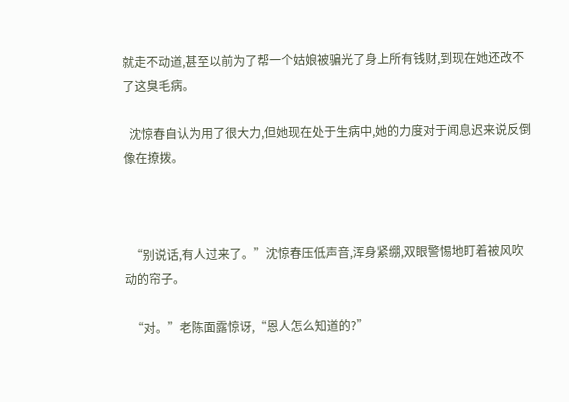就走不动道,甚至以前为了帮一个姑娘被骗光了身上所有钱财,到现在她还改不了这臭毛病。

  沈惊春自认为用了很大力,但她现在处于生病中,她的力度对于闻息迟来说反倒像在撩拨。



  “别说话,有人过来了。”沈惊春压低声音,浑身紧绷,双眼警惕地盯着被风吹动的帘子。

  “对。”老陈面露惊讶,“恩人怎么知道的?”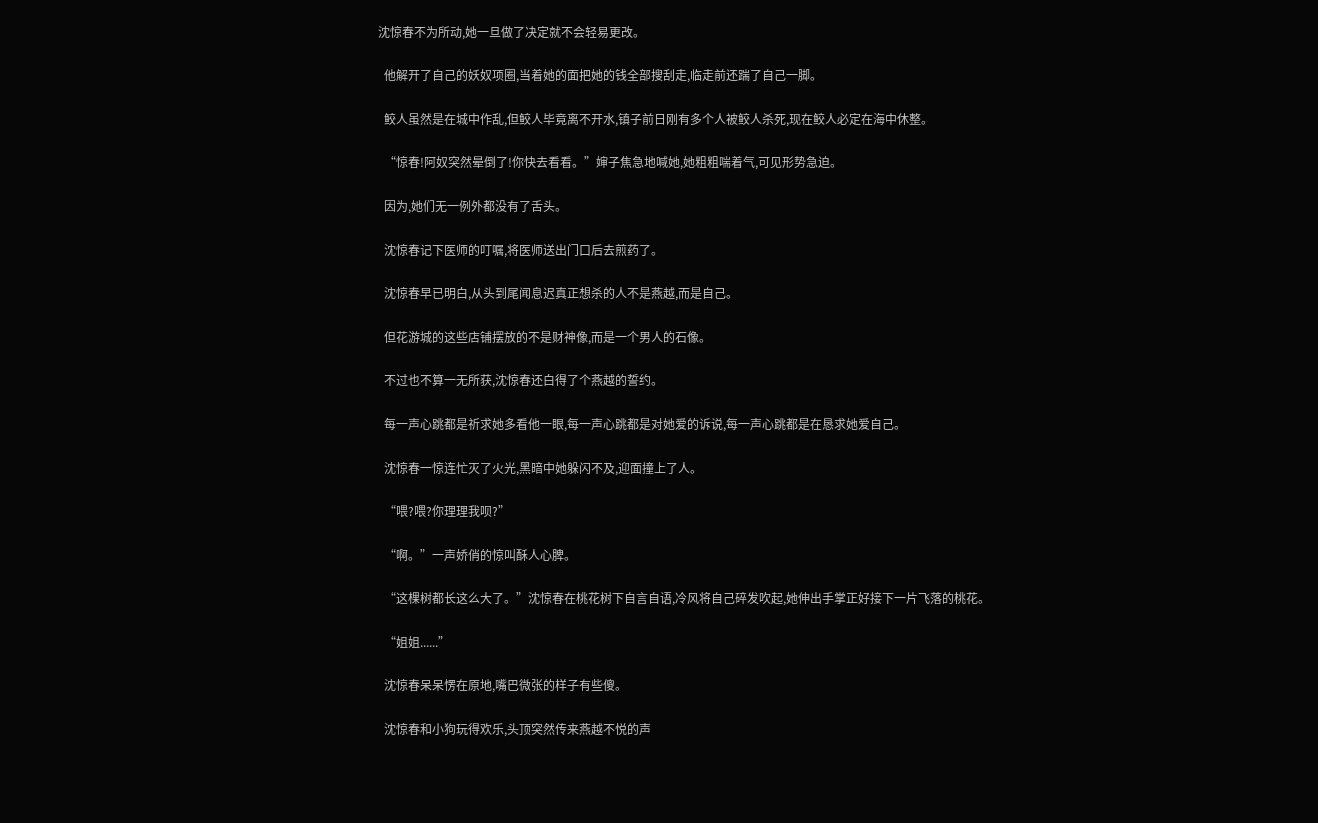沈惊春不为所动,她一旦做了决定就不会轻易更改。

  他解开了自己的妖奴项圈,当着她的面把她的钱全部搜刮走,临走前还踹了自己一脚。

  鲛人虽然是在城中作乱,但鲛人毕竟离不开水,镇子前日刚有多个人被鲛人杀死,现在鲛人必定在海中休整。

  “惊春!阿奴突然晕倒了!你快去看看。”婶子焦急地喊她,她粗粗喘着气,可见形势急迫。

  因为,她们无一例外都没有了舌头。

  沈惊春记下医师的叮嘱,将医师送出门口后去煎药了。

  沈惊春早已明白,从头到尾闻息迟真正想杀的人不是燕越,而是自己。

  但花游城的这些店铺摆放的不是财神像,而是一个男人的石像。

  不过也不算一无所获,沈惊春还白得了个燕越的誓约。

  每一声心跳都是祈求她多看他一眼,每一声心跳都是对她爱的诉说,每一声心跳都是在恳求她爱自己。

  沈惊春一惊连忙灭了火光,黑暗中她躲闪不及,迎面撞上了人。

  “喂?喂?你理理我呗?”

  “啊。”一声娇俏的惊叫酥人心脾。

  “这棵树都长这么大了。”沈惊春在桃花树下自言自语,冷风将自己碎发吹起,她伸出手掌正好接下一片飞落的桃花。

  “姐姐......”

  沈惊春呆呆愣在原地,嘴巴微张的样子有些傻。

  沈惊春和小狗玩得欢乐,头顶突然传来燕越不悦的声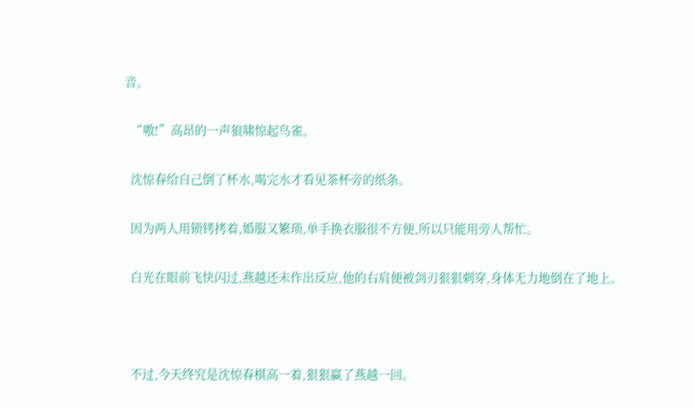音。

  “嗷!”高昂的一声狼啸惊起鸟雀。

  沈惊春给自己倒了杯水,喝完水才看见茶杯旁的纸条。

  因为两人用锁铐拷着,婚服又繁琐,单手换衣服很不方便,所以只能用旁人帮忙。

  白光在眼前飞快闪过,燕越还未作出反应,他的右肩便被剑刃狠狠刺穿,身体无力地倒在了地上。



  不过,今天终究是沈惊春棋高一着,狠狠赢了燕越一回。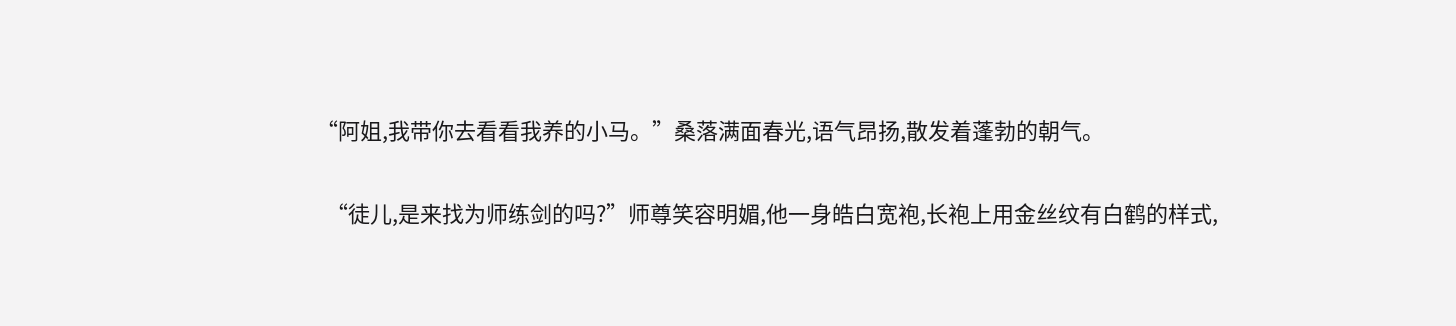“阿姐,我带你去看看我养的小马。”桑落满面春光,语气昂扬,散发着蓬勃的朝气。

  “徒儿,是来找为师练剑的吗?”师尊笑容明媚,他一身皓白宽袍,长袍上用金丝纹有白鹤的样式,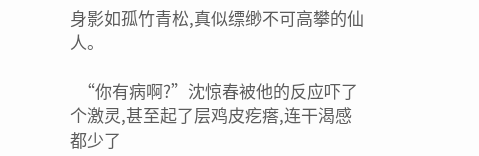身影如孤竹青松,真似缥缈不可高攀的仙人。

  “你有病啊?”沈惊春被他的反应吓了个激灵,甚至起了层鸡皮疙瘩,连干渴感都少了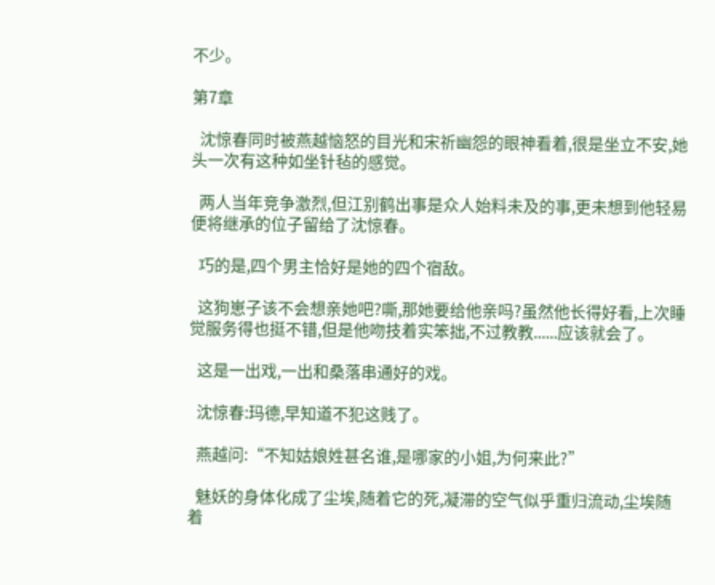不少。

第7章

  沈惊春同时被燕越恼怒的目光和宋祈幽怨的眼神看着,很是坐立不安,她头一次有这种如坐针毡的感觉。

  两人当年竞争激烈,但江别鹤出事是众人始料未及的事,更未想到他轻易便将继承的位子留给了沈惊春。

  巧的是,四个男主恰好是她的四个宿敌。

  这狗崽子该不会想亲她吧?嘶,那她要给他亲吗?虽然他长得好看,上次睡觉服务得也挺不错,但是他吻技着实笨拙,不过教教......应该就会了。

  这是一出戏,一出和桑落串通好的戏。

  沈惊春:玛德,早知道不犯这贱了。

  燕越问:“不知姑娘姓甚名谁,是哪家的小姐,为何来此?”

  魅妖的身体化成了尘埃,随着它的死,凝滞的空气似乎重归流动,尘埃随着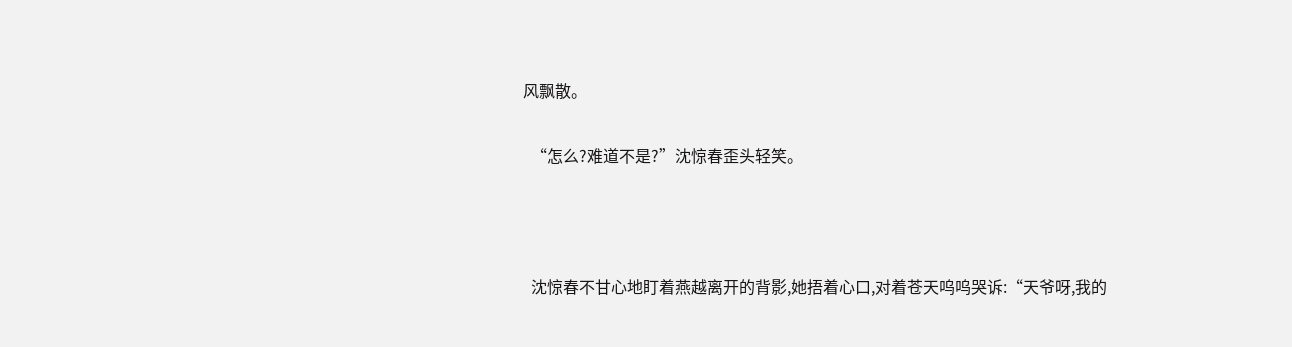风飘散。

  “怎么?难道不是?”沈惊春歪头轻笑。



  沈惊春不甘心地盯着燕越离开的背影,她捂着心口,对着苍天呜呜哭诉:“天爷呀,我的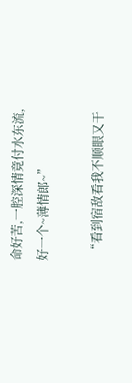命好苦,一腔深情竟付水东流,好一个~薄情郎~”

  “看到宿敌看我不顺眼又干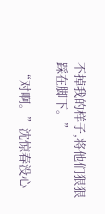不掉我的样子,将他们狠狠踩在脚下。”

  “对啊。”沈惊春没心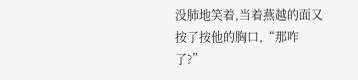没肺地笑着,当着燕越的面又按了按他的胸口,“那咋了?”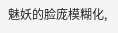魅妖的脸庞模糊化,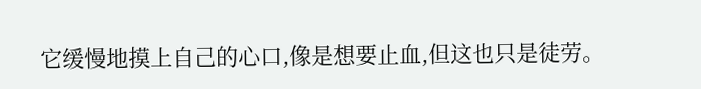它缓慢地摸上自己的心口,像是想要止血,但这也只是徒劳。